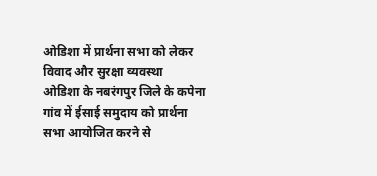ओडिशा में प्रार्थना सभा को लेकर विवाद और सुरक्षा व्यवस्था
ओडिशा के नबरंगपुर जिले के कपेना गांव में ईसाई समुदाय को प्रार्थना सभा आयोजित करने से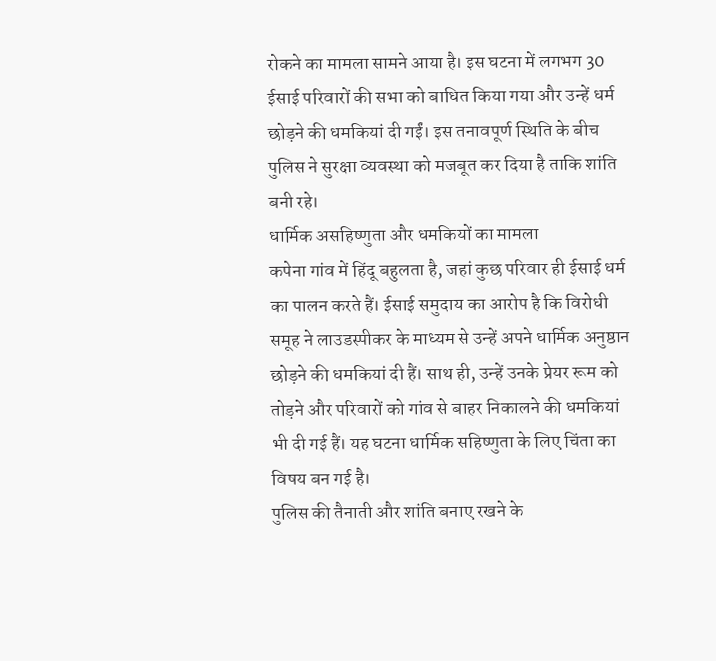रोकने का मामला सामने आया है। इस घटना में लगभग 30 ईसाई परिवारों की सभा को बाधित किया गया और उन्हें धर्म छोड़ने की धमकियां दी गईं। इस तनावपूर्ण स्थिति के बीच पुलिस ने सुरक्षा व्यवस्था को मजबूत कर दिया है ताकि शांति बनी रहे।
धार्मिक असहिष्णुता और धमकियों का मामला
कपेना गांव में हिंदू बहुलता है, जहां कुछ परिवार ही ईसाई धर्म का पालन करते हैं। ईसाई समुदाय का आरोप है कि विरोधी समूह ने लाउडस्पीकर के माध्यम से उन्हें अपने धार्मिक अनुष्ठान छोड़ने की धमकियां दी हैं। साथ ही, उन्हें उनके प्रेयर रूम को तोड़ने और परिवारों को गांव से बाहर निकालने की धमकियां भी दी गई हैं। यह घटना धार्मिक सहिष्णुता के लिए चिंता का विषय बन गई है।
पुलिस की तैनाती और शांति बनाए रखने के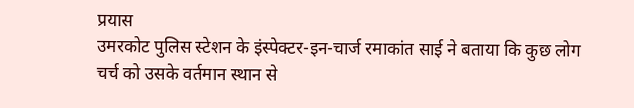प्रयास
उमरकोट पुलिस स्टेशन के इंस्पेक्टर-इन-चार्ज रमाकांत साई ने बताया कि कुछ लोग चर्च को उसके वर्तमान स्थान से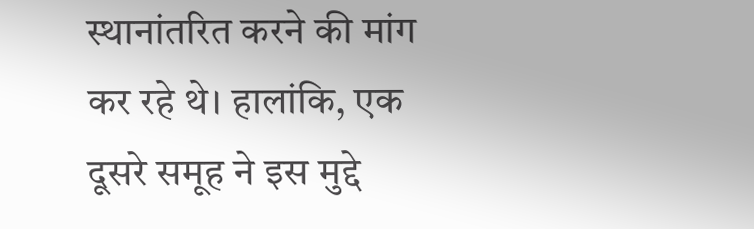स्थानांतरित करने की मांग कर रहे थे। हालांकि, एक दूसरे समूह ने इस मुद्दे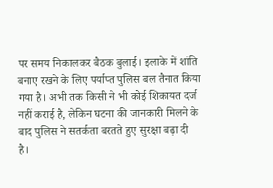पर समय निकालकर बैठक बुलाई। इलाके में शांति बनाए रखने के लिए पर्याप्त पुलिस बल तैनात किया गया है। अभी तक किसी ने भी कोई शिकायत दर्ज नहीं कराई है, लेकिन घटना की जानकारी मिलने के बाद पुलिस ने सतर्कता बरतते हुए सुरक्षा बढ़ा दी है।